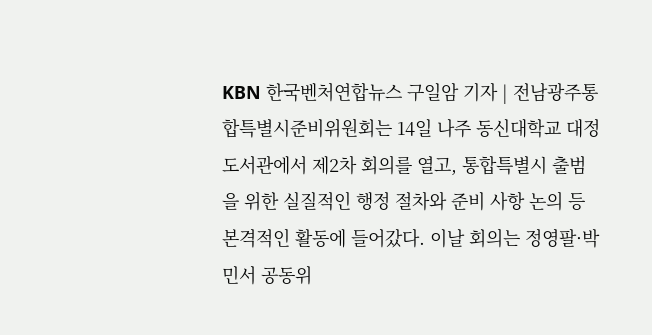KBN 한국벤처연합뉴스 구일암 기자 | 전남광주통합특별시준비위원회는 14일 나주 동신대학교 대정도서관에서 제2차 회의를 열고, 통합특별시 출범을 위한 실질적인 행정 절차와 준비 사항 논의 등 본격적인 활동에 들어갔다. 이날 회의는 정영팔·박민서 공동위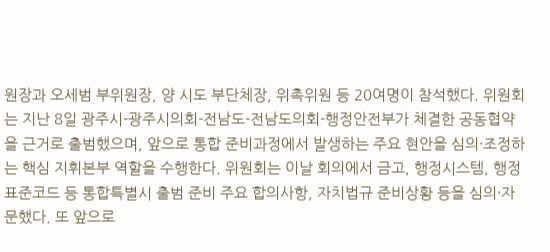원장과 오세범 부위원장, 양 시도 부단체장, 위촉위원 등 20여명이 참석했다. 위원회는 지난 8일 광주시-광주시의회-전남도-전남도의회-행정안전부가 체결한 공동협약을 근거로 출범했으며, 앞으로 통합 준비과정에서 발생하는 주요 현안을 심의·조정하는 핵심 지휘본부 역할을 수행한다. 위원회는 이날 회의에서 금고, 행정시스템, 행정표준코드 등 통합특별시 출범 준비 주요 합의사항, 자치법규 준비상황 등을 심의·자문했다. 또 앞으로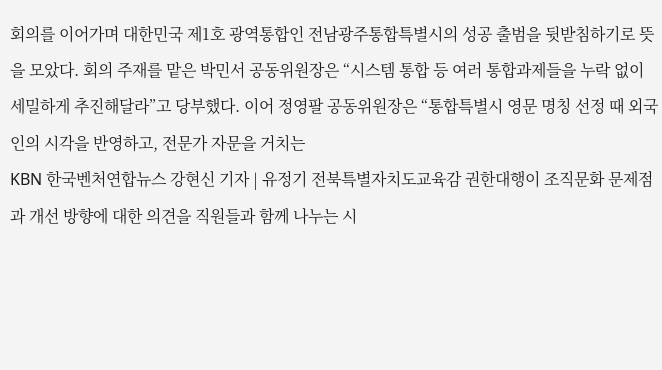회의를 이어가며 대한민국 제1호 광역통합인 전남광주통합특별시의 성공 출범을 뒷받침하기로 뜻을 모았다. 회의 주재를 맡은 박민서 공동위원장은 “시스템 통합 등 여러 통합과제들을 누락 없이 세밀하게 추진해달라”고 당부했다. 이어 정영팔 공동위원장은 “통합특별시 영문 명칭 선정 때 외국인의 시각을 반영하고, 전문가 자문을 거치는
KBN 한국벤처연합뉴스 강현신 기자 | 유정기 전북특별자치도교육감 권한대행이 조직문화 문제점과 개선 방향에 대한 의견을 직원들과 함께 나누는 시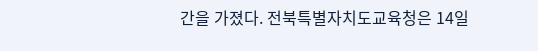간을 가졌다. 전북특별자치도교육청은 14일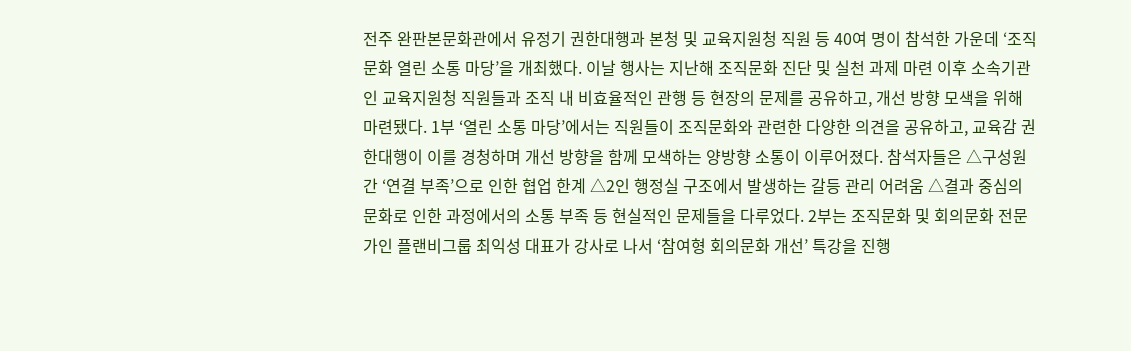전주 완판본문화관에서 유정기 권한대행과 본청 및 교육지원청 직원 등 40여 명이 참석한 가운데 ‘조직문화 열린 소통 마당’을 개최했다. 이날 행사는 지난해 조직문화 진단 및 실천 과제 마련 이후 소속기관인 교육지원청 직원들과 조직 내 비효율적인 관행 등 현장의 문제를 공유하고, 개선 방향 모색을 위해 마련됐다. 1부 ‘열린 소통 마당’에서는 직원들이 조직문화와 관련한 다양한 의견을 공유하고, 교육감 권한대행이 이를 경청하며 개선 방향을 함께 모색하는 양방향 소통이 이루어졌다. 참석자들은 △구성원 간 ‘연결 부족’으로 인한 협업 한계 △2인 행정실 구조에서 발생하는 갈등 관리 어려움 △결과 중심의 문화로 인한 과정에서의 소통 부족 등 현실적인 문제들을 다루었다. 2부는 조직문화 및 회의문화 전문가인 플랜비그룹 최익성 대표가 강사로 나서 ‘참여형 회의문화 개선’ 특강을 진행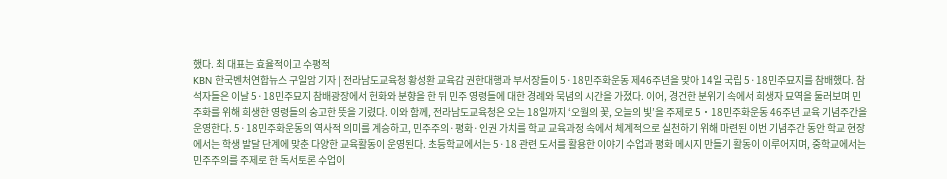했다. 최 대표는 효율적이고 수평적
KBN 한국벤처연합뉴스 구일암 기자 | 전라남도교육청 황성환 교육감 권한대행과 부서장들이 5·18민주화운동 제46주년을 맞아 14일 국립 5·18민주묘지를 참배했다. 참석자들은 이날 5·18민주묘지 참배광장에서 헌화와 분향을 한 뒤 민주 영령들에 대한 경례와 묵념의 시간을 가졌다. 이어, 경건한 분위기 속에서 희생자 묘역을 둘러보며 민주화를 위해 희생한 영령들의 숭고한 뜻을 기렸다. 이와 함께, 전라남도교육청은 오는 18일까지 ‘오월의 꽃, 오늘의 빛’을 주제로 5・18민주화운동 46주년 교육 기념주간을 운영한다. 5·18민주화운동의 역사적 의미를 계승하고, 민주주의·평화·인권 가치를 학교 교육과정 속에서 체계적으로 실천하기 위해 마련된 이번 기념주간 동안 학교 현장에서는 학생 발달 단계에 맞춘 다양한 교육활동이 운영된다. 초등학교에서는 5·18 관련 도서를 활용한 이야기 수업과 평화 메시지 만들기 활동이 이루어지며, 중학교에서는 민주주의를 주제로 한 독서토론 수업이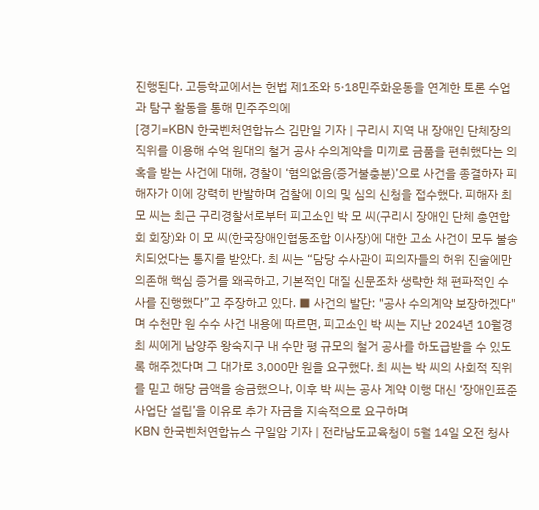진행된다. 고등학교에서는 헌법 제1조와 5·18민주화운동을 연계한 토론 수업과 탐구 활동을 통해 민주주의에
[경기=KBN 한국벤처연합뉴스 김만일 기자 | 구리시 지역 내 장애인 단체장의 직위를 이용해 수억 원대의 철거 공사 수의계약을 미끼로 금품을 편취했다는 의혹을 받는 사건에 대해, 경찰이 ‘혐의없음(증거불충분)’으로 사건을 종결하자 피해자가 이에 강력히 반발하며 검찰에 이의 및 심의 신청을 접수했다. 피해자 최 모 씨는 최근 구리경찰서로부터 피고소인 박 모 씨(구리시 장애인 단체 총연합회 회장)와 이 모 씨(한국장애인협동조합 이사장)에 대한 고소 사건이 모두 불송치되었다는 통지를 받았다. 최 씨는 “담당 수사관이 피의자들의 허위 진술에만 의존해 핵심 증거를 왜곡하고, 기본적인 대질 신문조차 생략한 채 편파적인 수사를 진행했다”고 주장하고 있다. ■ 사건의 발단: "공사 수의계약 보장하겠다"며 수천만 원 수수 사건 내용에 따르면, 피고소인 박 씨는 지난 2024년 10월경 최 씨에게 남양주 왕숙지구 내 수만 평 규모의 철거 공사를 하도급받을 수 있도록 해주겠다며 그 대가로 3,000만 원을 요구했다. 최 씨는 박 씨의 사회적 직위를 믿고 해당 금액을 송금했으나, 이후 박 씨는 공사 계약 이행 대신 ‘장애인표준사업단 설립’을 이유로 추가 자금을 지속적으로 요구하며
KBN 한국벤처연합뉴스 구일암 기자 | 전라남도교육청이 5월 14일 오전 청사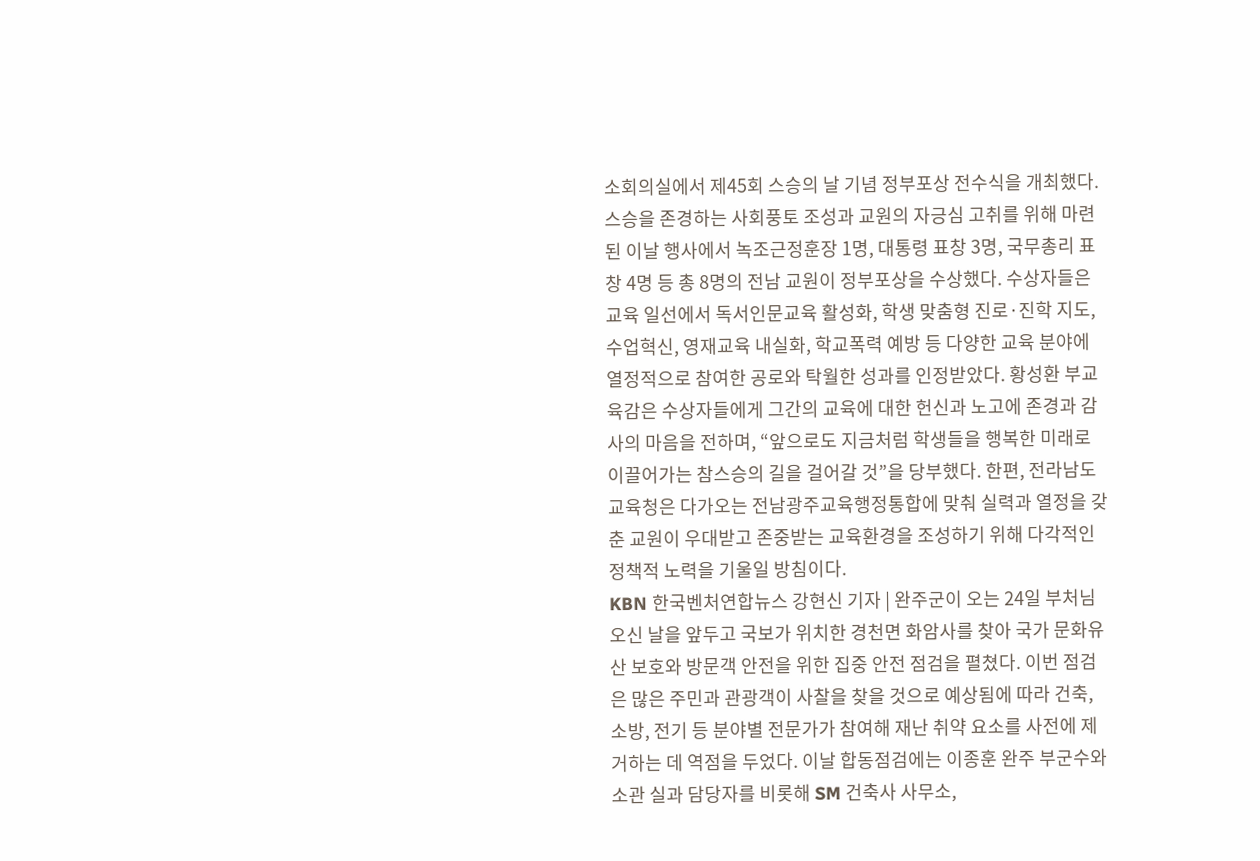소회의실에서 제45회 스승의 날 기념 정부포상 전수식을 개최했다. 스승을 존경하는 사회풍토 조성과 교원의 자긍심 고취를 위해 마련된 이날 행사에서 녹조근정훈장 1명, 대통령 표창 3명, 국무총리 표창 4명 등 총 8명의 전남 교원이 정부포상을 수상했다. 수상자들은 교육 일선에서 독서인문교육 활성화, 학생 맞춤형 진로·진학 지도, 수업혁신, 영재교육 내실화, 학교폭력 예방 등 다양한 교육 분야에 열정적으로 참여한 공로와 탁월한 성과를 인정받았다. 황성환 부교육감은 수상자들에게 그간의 교육에 대한 헌신과 노고에 존경과 감사의 마음을 전하며, “앞으로도 지금처럼 학생들을 행복한 미래로 이끌어가는 참스승의 길을 걸어갈 것”을 당부했다. 한편, 전라남도교육청은 다가오는 전남광주교육행정통합에 맞춰 실력과 열정을 갖춘 교원이 우대받고 존중받는 교육환경을 조성하기 위해 다각적인 정책적 노력을 기울일 방침이다.
KBN 한국벤처연합뉴스 강현신 기자 | 완주군이 오는 24일 부처님 오신 날을 앞두고 국보가 위치한 경천면 화암사를 찾아 국가 문화유산 보호와 방문객 안전을 위한 집중 안전 점검을 펼쳤다. 이번 점검은 많은 주민과 관광객이 사찰을 찾을 것으로 예상됨에 따라 건축, 소방, 전기 등 분야별 전문가가 참여해 재난 취약 요소를 사전에 제거하는 데 역점을 두었다. 이날 합동점검에는 이종훈 완주 부군수와 소관 실과 담당자를 비롯해 SM 건축사 사무소,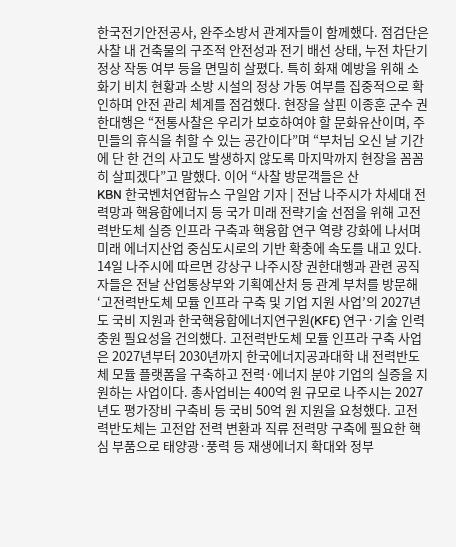한국전기안전공사, 완주소방서 관계자들이 함께했다. 점검단은 사찰 내 건축물의 구조적 안전성과 전기 배선 상태, 누전 차단기 정상 작동 여부 등을 면밀히 살폈다. 특히 화재 예방을 위해 소화기 비치 현황과 소방 시설의 정상 가동 여부를 집중적으로 확인하며 안전 관리 체계를 점검했다. 현장을 살핀 이종훈 군수 권한대행은 “전통사찰은 우리가 보호하여야 할 문화유산이며, 주민들의 휴식을 취할 수 있는 공간이다”며 “부처님 오신 날 기간에 단 한 건의 사고도 발생하지 않도록 마지막까지 현장을 꼼꼼히 살피겠다”고 말했다. 이어 “사찰 방문객들은 산
KBN 한국벤처연합뉴스 구일암 기자 | 전남 나주시가 차세대 전력망과 핵융합에너지 등 국가 미래 전략기술 선점을 위해 고전력반도체 실증 인프라 구축과 핵융합 연구 역량 강화에 나서며 미래 에너지산업 중심도시로의 기반 확충에 속도를 내고 있다. 14일 나주시에 따르면 강상구 나주시장 권한대행과 관련 공직자들은 전날 산업통상부와 기획예산처 등 관계 부처를 방문해 ‘고전력반도체 모듈 인프라 구축 및 기업 지원 사업’의 2027년도 국비 지원과 한국핵융합에너지연구원(KFE) 연구·기술 인력 충원 필요성을 건의했다. 고전력반도체 모듈 인프라 구축 사업은 2027년부터 2030년까지 한국에너지공과대학 내 전력반도체 모듈 플랫폼을 구축하고 전력·에너지 분야 기업의 실증을 지원하는 사업이다. 총사업비는 400억 원 규모로 나주시는 2027년도 평가장비 구축비 등 국비 50억 원 지원을 요청했다. 고전력반도체는 고전압 전력 변환과 직류 전력망 구축에 필요한 핵심 부품으로 태양광·풍력 등 재생에너지 확대와 정부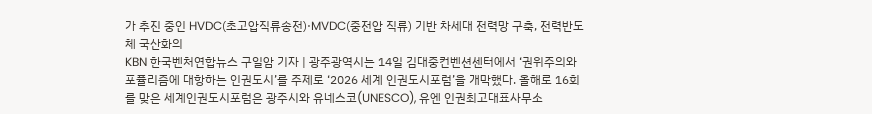가 추진 중인 HVDC(초고압직류송전)·MVDC(중전압 직류) 기반 차세대 전력망 구축, 전력반도체 국산화의
KBN 한국벤처연합뉴스 구일암 기자 | 광주광역시는 14일 김대중컨벤션센터에서 ‘권위주의와 포퓰리즘에 대항하는 인권도시’를 주제로 ‘2026 세계 인권도시포럼’을 개막했다. 올해로 16회를 맞은 세계인권도시포럼은 광주시와 유네스코(UNESCO), 유엔 인권최고대표사무소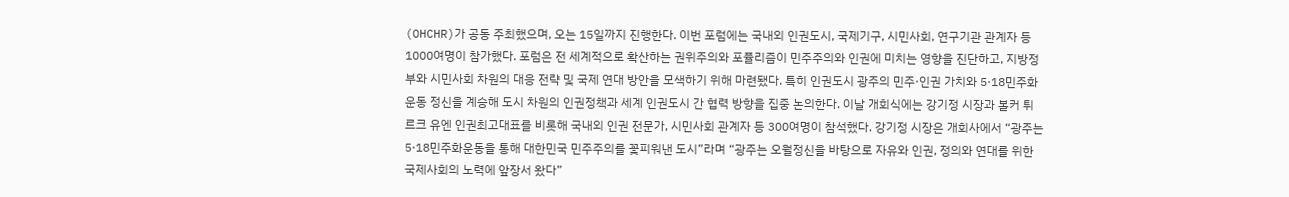(OHCHR)가 공동 주최했으며, 오는 15일까지 진행한다. 이번 포럼에는 국내외 인권도시, 국제기구, 시민사회, 연구기관 관계자 등 1000여명이 참가했다. 포럼은 전 세계적으로 확산하는 권위주의와 포퓰리즘이 민주주의와 인권에 미치는 영향을 진단하고, 지방정부와 시민사회 차원의 대응 전략 및 국제 연대 방안을 모색하기 위해 마련됐다. 특히 인권도시 광주의 민주·인권 가치와 5·18민주화운동 정신을 계승해 도시 차원의 인권정책과 세계 인권도시 간 협력 방향을 집중 논의한다. 이날 개회식에는 강기정 시장과 볼커 튀르크 유엔 인권최고대표를 비롯해 국내외 인권 전문가, 시민사회 관계자 등 300여명이 참석했다. 강기정 시장은 개회사에서 “광주는 5·18민주화운동을 통해 대한민국 민주주의를 꽃피워낸 도시”라며 “광주는 오월정신을 바탕으로 자유와 인권, 정의와 연대를 위한 국제사회의 노력에 앞장서 왔다”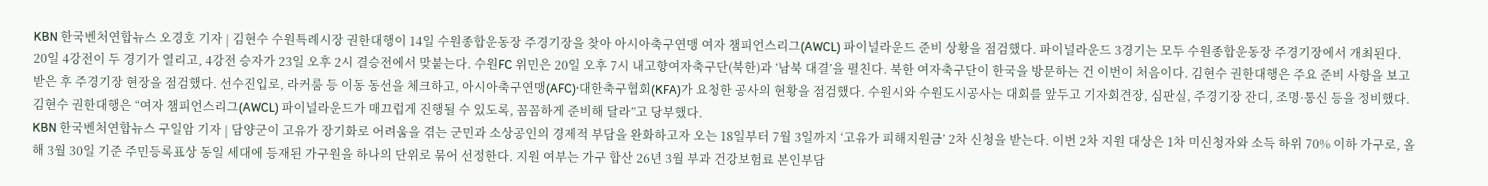KBN 한국벤처연합뉴스 오경호 기자 | 김현수 수원특례시장 권한대행이 14일 수원종합운동장 주경기장을 찾아 아시아축구연맹 여자 챔피언스리그(AWCL) 파이널라운드 준비 상황을 점검했다. 파이널라운드 3경기는 모두 수원종합운동장 주경기장에서 개최된다. 20일 4강전이 두 경기가 열리고, 4강전 승자가 23일 오후 2시 결승전에서 맞붙는다. 수원FC 위민은 20일 오후 7시 내고향여자축구단(북한)과 ‘남북 대결’을 펼친다. 북한 여자축구단이 한국을 방문하는 건 이번이 처음이다. 김현수 권한대행은 주요 준비 사항을 보고받은 후 주경기장 현장을 점검했다. 선수진입로, 라커룸 등 이동 동선을 체크하고, 아시아축구연맹(AFC)·대한축구협회(KFA)가 요청한 공사의 현황을 점검했다. 수원시와 수원도시공사는 대회를 앞두고 기자회견장, 심판실, 주경기장 잔디, 조명·통신 등을 정비했다. 김현수 권한대행은 “여자 챔피언스리그(AWCL) 파이널라운드가 매끄럽게 진행될 수 있도록, 꼼꼼하게 준비해 달라”고 당부했다.
KBN 한국벤처연합뉴스 구일암 기자 | 담양군이 고유가 장기화로 어려움을 겪는 군민과 소상공인의 경제적 부담을 완화하고자 오는 18일부터 7월 3일까지 ‘고유가 피해지원금’ 2차 신청을 받는다. 이번 2차 지원 대상은 1차 미신청자와 소득 하위 70% 이하 가구로, 올해 3월 30일 기준 주민등록표상 동일 세대에 등재된 가구원을 하나의 단위로 묶어 선정한다. 지원 여부는 가구 합산 26년 3월 부과 건강보험료 본인부담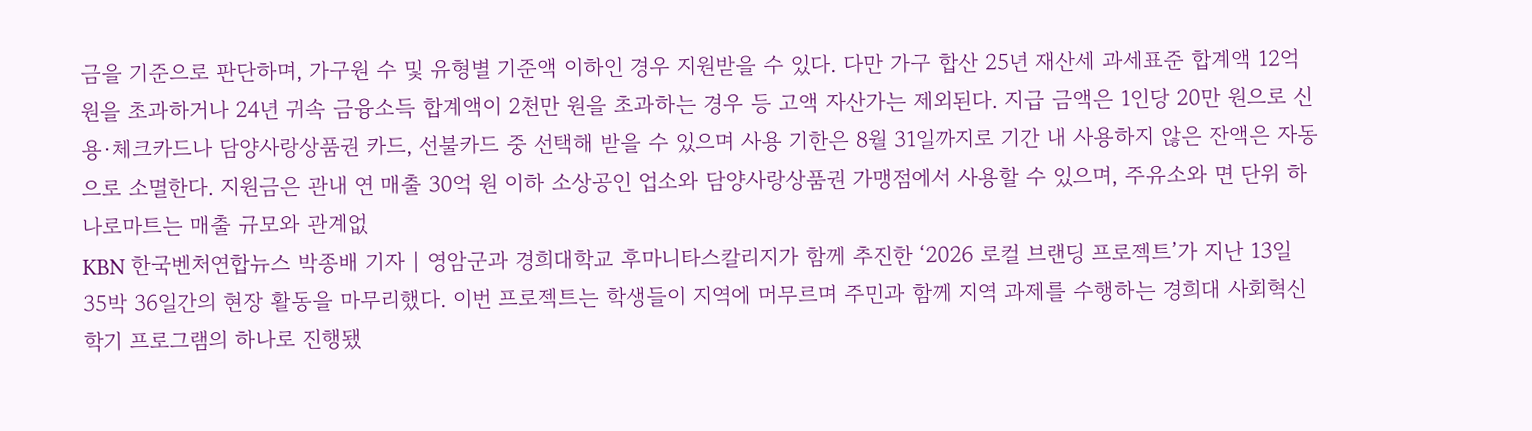금을 기준으로 판단하며, 가구원 수 및 유형별 기준액 이하인 경우 지원받을 수 있다. 다만 가구 합산 25년 재산세 과세표준 합계액 12억 원을 초과하거나 24년 귀속 금융소득 합계액이 2천만 원을 초과하는 경우 등 고액 자산가는 제외된다. 지급 금액은 1인당 20만 원으로 신용·체크카드나 담양사랑상품권 카드, 선불카드 중 선택해 받을 수 있으며 사용 기한은 8월 31일까지로 기간 내 사용하지 않은 잔액은 자동으로 소멸한다. 지원금은 관내 연 매출 30억 원 이하 소상공인 업소와 담양사랑상품권 가맹점에서 사용할 수 있으며, 주유소와 면 단위 하나로마트는 매출 규모와 관계없
KBN 한국벤처연합뉴스 박종배 기자 | 영암군과 경희대학교 후마니타스칼리지가 함께 추진한 ‘2026 로컬 브랜딩 프로젝트’가 지난 13일 35박 36일간의 현장 활동을 마무리했다. 이번 프로젝트는 학생들이 지역에 머무르며 주민과 함께 지역 과제를 수행하는 경희대 사회혁신학기 프로그램의 하나로 진행됐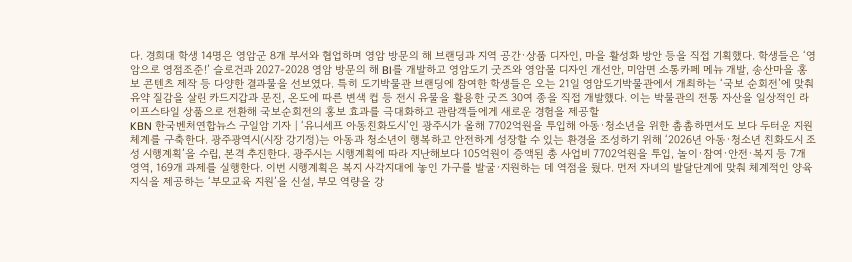다. 경희대 학생 14명은 영암군 8개 부서와 협업하며 영암 방문의 해 브랜딩과 지역 공간·상품 디자인, 마을 활성화 방안 등을 직접 기획했다. 학생들은 ‘영암으로 영점조준!’ 슬로건과 2027-2028 영암 방문의 해 BI를 개발하고 영암도기 굿즈와 영암몰 디자인 개선안, 미암면 소통카페 메뉴 개발, 송산마을 홍보 콘텐츠 제작 등 다양한 결과물을 선보였다. 특히 도기박물관 브랜딩에 참여한 학생들은 오는 21일 영암도기박물관에서 개최하는 ‘국보 순회전’에 맞춰 유약 질감을 살린 카드지갑과 문진, 온도에 따른 변색 컵 등 전시 유물을 활용한 굿즈 30여 종을 직접 개발했다. 이는 박물관의 전통 자산을 일상적인 라이프스타일 상품으로 전환해 국보순회전의 홍보 효과를 극대화하고 관람객들에게 새로운 경험을 제공할
KBN 한국벤처연합뉴스 구일암 기자 | ‘유니세프 아동친화도시’인 광주시가 올해 7702억원을 투입해 아동·청소년을 위한 촘촘하면서도 보다 두터운 지원체계를 구축한다. 광주광역시(시장 강기정)는 아동과 청소년이 행복하고 안전하게 성장할 수 있는 환경을 조성하기 위해 ‘2026년 아동·청소년 친화도시 조성 시행계획’을 수립, 본격 추진한다. 광주시는 시행계획에 따라 지난해보다 105억원이 증액된 총 사업비 7702억원을 투입, 놀이·참여·안전·복지 등 7개 영역, 169개 과제를 실행한다. 이번 시행계획은 복지 사각지대에 놓인 가구를 발굴·지원하는 데 역점을 뒀다. 먼저 자녀의 발달단계에 맞춰 체계적인 양육지식을 제공하는 ‘부모교육 지원’을 신설, 부모 역량을 강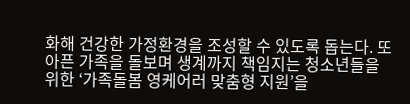화해 건강한 가정환경을 조성할 수 있도록 돕는다. 또 아픈 가족을 돌보며 생계까지 책임지는 청소년들을 위한 ‘가족돌봄 영케어러 맞춤형 지원’을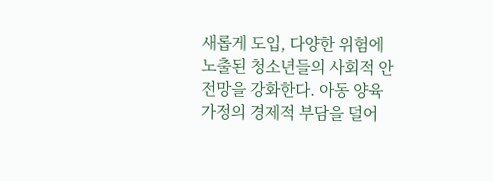새롭게 도입, 다양한 위험에 노출된 청소년들의 사회적 안전망을 강화한다. 아동 양육 가정의 경제적 부담을 덜어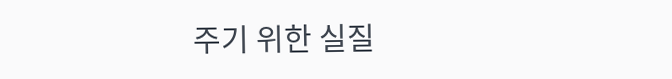주기 위한 실질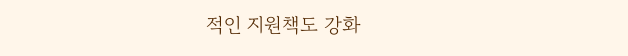적인 지원책도 강화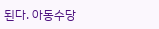된다. 아동수당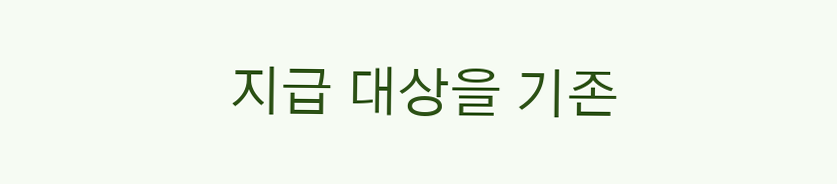지급 대상을 기존